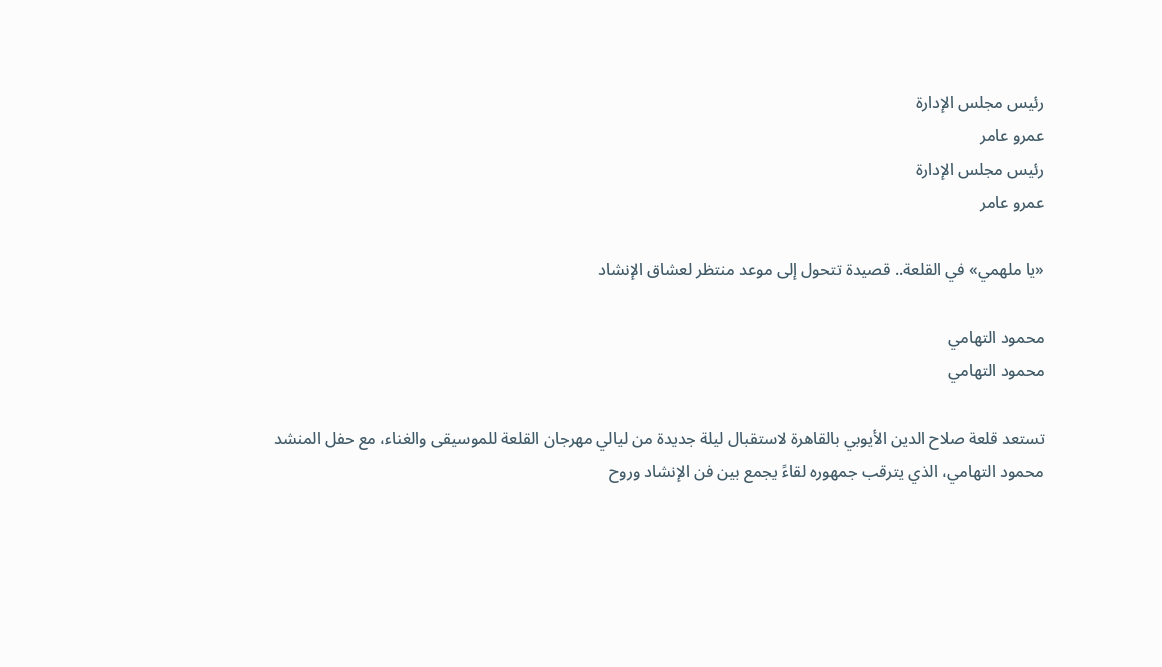رئيس مجلس الإدارة
عمرو عامر
رئيس مجلس الإدارة
عمرو عامر

«يا ملهمي» في القلعة.. قصيدة تتحول إلى موعد منتظر لعشاق الإنشاد

محمود التهامي
محمود التهامي

تستعد قلعة صلاح الدين الأيوبي بالقاهرة لاستقبال ليلة جديدة من ليالي مهرجان القلعة للموسيقى والغناء، مع حفل المنشد محمود التهامي، الذي يترقب جمهوره لقاءً يجمع بين فن الإنشاد وروح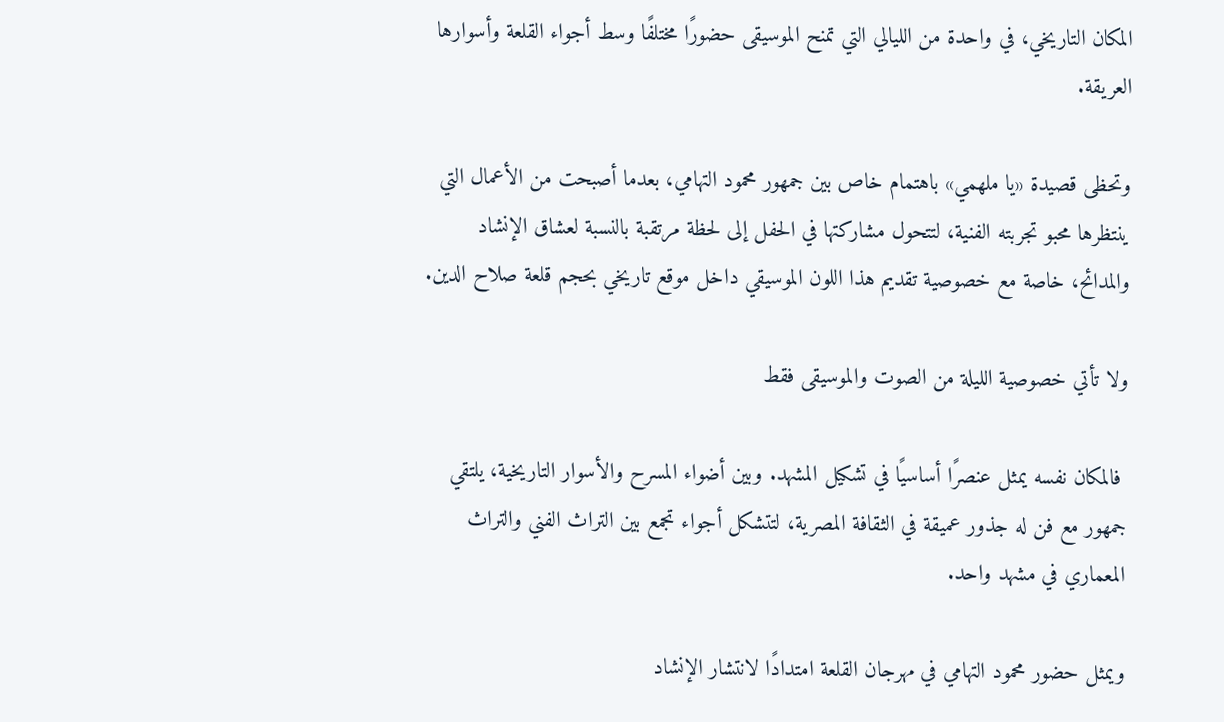المكان التاريخي، في واحدة من الليالي التي تمنح الموسيقى حضورًا مختلفًا وسط أجواء القلعة وأسوارها العريقة.

وتحظى قصيدة «يا ملهمي» باهتمام خاص بين جمهور محمود التهامي، بعدما أصبحت من الأعمال التي ينتظرها محبو تجربته الفنية، لتتحول مشاركتها في الحفل إلى لحظة مرتقبة بالنسبة لعشاق الإنشاد والمدائح، خاصة مع خصوصية تقديم هذا اللون الموسيقي داخل موقع تاريخي بحجم قلعة صلاح الدين.

ولا تأتي خصوصية الليلة من الصوت والموسيقى فقط

 فالمكان نفسه يمثل عنصرًا أساسيًا في تشكيل المشهد. وبين أضواء المسرح والأسوار التاريخية، يلتقي جمهور مع فن له جذور عميقة في الثقافة المصرية، لتتشكل أجواء تجمع بين التراث الفني والتراث المعماري في مشهد واحد.

ويمثل حضور محمود التهامي في مهرجان القلعة امتدادًا لانتشار الإنشاد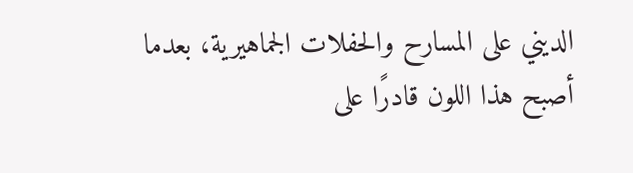الديني على المسارح والحفلات الجماهيرية، بعدما أصبح هذا اللون قادرًا على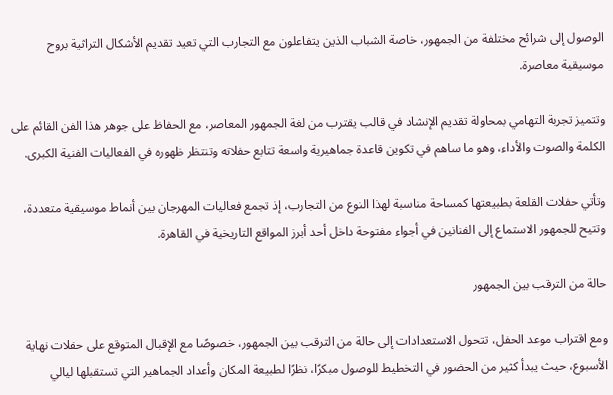الوصول إلى شرائح مختلفة من الجمهور، خاصة الشباب الذين يتفاعلون مع التجارب التي تعيد تقديم الأشكال التراثية بروح موسيقية معاصرة.

وتتميز تجربة التهامي بمحاولة تقديم الإنشاد في قالب يقترب من لغة الجمهور المعاصر، مع الحفاظ على جوهر هذا الفن القائم على الكلمة والصوت والأداء، وهو ما ساهم في تكوين قاعدة جماهيرية واسعة تتابع حفلاته وتنتظر ظهوره في الفعاليات الفنية الكبرى.

وتأتي حفلات القلعة بطبيعتها كمساحة مناسبة لهذا النوع من التجارب، إذ تجمع فعاليات المهرجان بين أنماط موسيقية متعددة، وتتيح للجمهور الاستماع إلى الفنانين في أجواء مفتوحة داخل أحد أبرز المواقع التاريخية في القاهرة.

حالة من الترقب بين الجمهور

ومع اقتراب موعد الحفل، تتحول الاستعدادات إلى حالة من الترقب بين الجمهور، خصوصًا مع الإقبال المتوقع على حفلات نهاية الأسبوع، حيث يبدأ كثير من الحضور في التخطيط للوصول مبكرًا، نظرًا لطبيعة المكان وأعداد الجماهير التي تستقبلها ليالي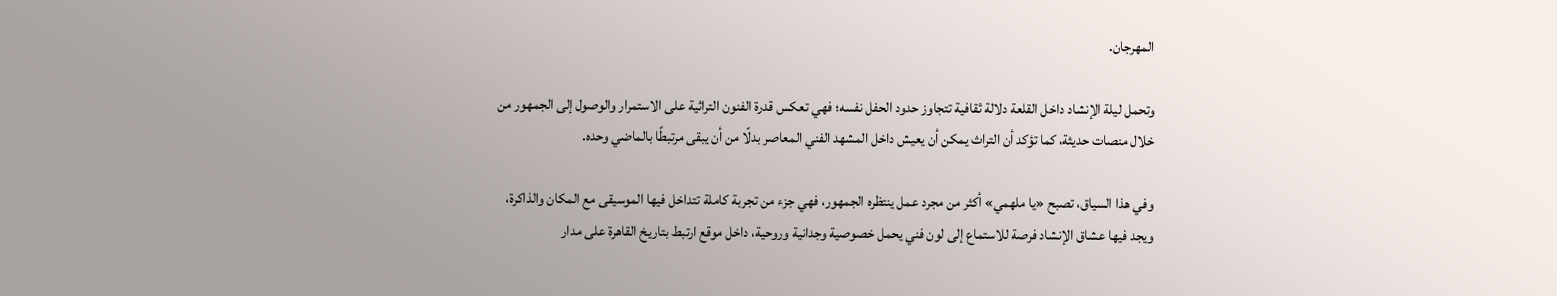المهرجان.

وتحمل ليلة الإنشاد داخل القلعة دلالة ثقافية تتجاوز حدود الحفل نفسه؛ فهي تعكس قدرة الفنون التراثية على الاستمرار والوصول إلى الجمهور من خلال منصات حديثة، كما تؤكد أن التراث يمكن أن يعيش داخل المشهد الفني المعاصر بدلًا من أن يبقى مرتبطًا بالماضي وحده.

وفي هذا السياق، تصبح «يا ملهمي» أكثر من مجرد عمل ينتظره الجمهور، فهي جزء من تجربة كاملة تتداخل فيها الموسيقى مع المكان والذاكرة، ويجد فيها عشاق الإنشاد فرصة للاستماع إلى لون فني يحمل خصوصية وجدانية وروحية، داخل موقع ارتبط بتاريخ القاهرة على مدار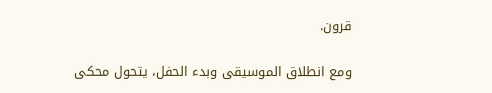قرون.

ومع انطلاق الموسيقى وبدء الحفل، يتحول محكى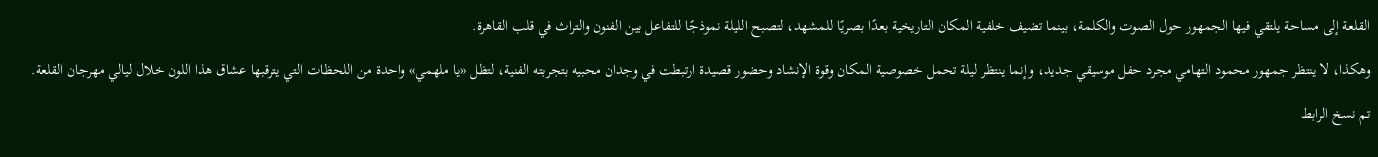القلعة إلى مساحة يلتقي فيها الجمهور حول الصوت والكلمة، بينما تضيف خلفية المكان التاريخية بعدًا بصريًا للمشهد، لتصبح الليلة نموذجًا للتفاعل بين الفنون والتراث في قلب القاهرة.

وهكذا، لا ينتظر جمهور محمود التهامي مجرد حفل موسيقي جديد، وإنما ينتظر ليلة تحمل خصوصية المكان وقوة الإنشاد وحضور قصيدة ارتبطت في وجدان محبيه بتجربته الفنية، لتظل «يا ملهمي» واحدة من اللحظات التي يترقبها عشاق هذا اللون خلال ليالي مهرجان القلعة.

تم نسخ الرابط